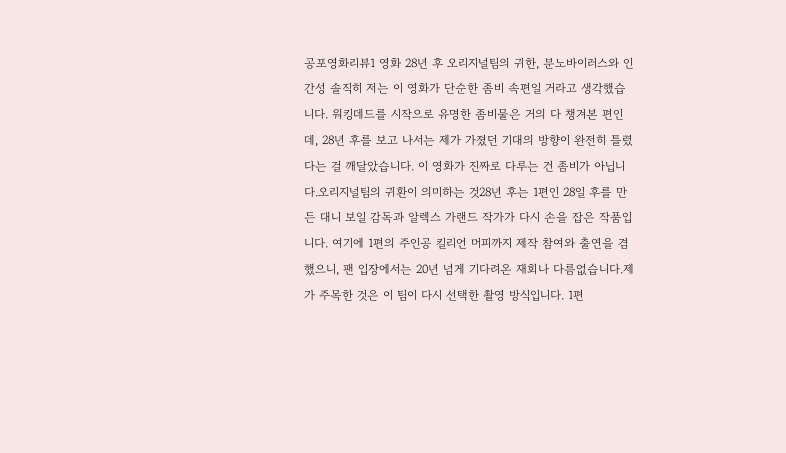공포영화리뷰1 영화 28년 후 오리지널팀의 귀한, 분노바이러스와 인간성 솔직히 저는 이 영화가 단순한 좀비 속편일 거라고 생각했습니다. 워킹데드를 시작으로 유명한 좀비물은 거의 다 챙겨본 편인데, 28년 후를 보고 나서는 제가 가졌던 기대의 방향이 완전히 틀렸다는 걸 깨달았습니다. 이 영화가 진짜로 다루는 건 좀비가 아닙니다.오리지널팀의 귀환이 의미하는 것28년 후는 1편인 28일 후를 만든 대니 보일 감독과 알렉스 가랜드 작가가 다시 손을 잡은 작품입니다. 여기에 1편의 주인공 킬리언 머피까지 제작 참여와 출연을 겸했으니, 팬 입장에서는 20년 넘게 기다려온 재회나 다름없습니다.제가 주목한 것은 이 팀이 다시 선택한 촬영 방식입니다. 1편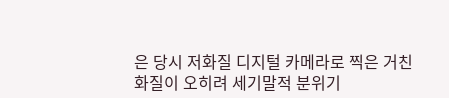은 당시 저화질 디지털 카메라로 찍은 거친 화질이 오히려 세기말적 분위기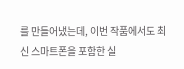를 만들어냈는데, 이번 작품에서도 최신 스마트폰을 포함한 실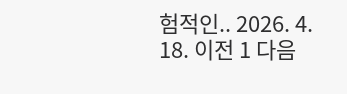험적인.. 2026. 4. 18. 이전 1 다음